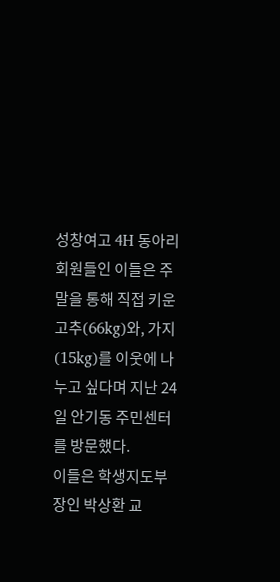성창여고 4H 동아리 회원들인 이들은 주말을 통해 직접 키운 고추(66kg)와, 가지(15kg)를 이웃에 나누고 싶다며 지난 24일 안기동 주민센터를 방문했다.
이들은 학생지도부장인 박상환 교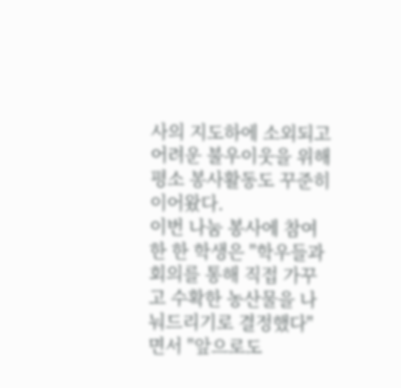사의 지도하에 소외되고 어려운 불우이웃을 위해 평소 봉사활동도 꾸준히 이어왔다.
이번 나눔 봉사에 참여한 한 학생은 "학우들과 회의를 통해 직접 가꾸고 수확한 농산물을 나눠드리기로 결정했다"면서 "앞으로도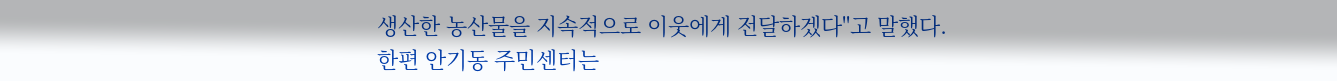생산한 농산물을 지속적으로 이웃에게 전달하겠다"고 말했다.
한편 안기동 주민센터는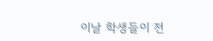이날 학생들이 전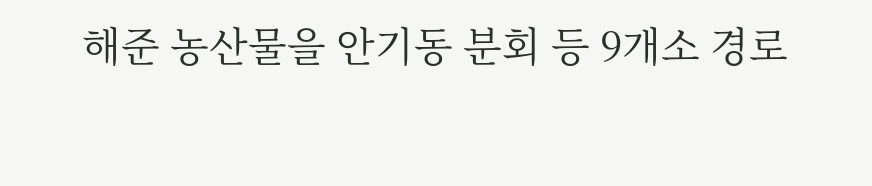해준 농산물을 안기동 분회 등 9개소 경로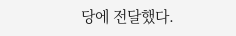당에 전달했다.